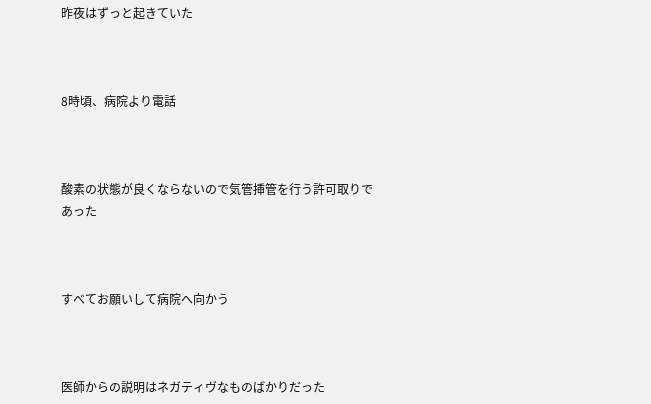昨夜はずっと起きていた



8時頃、病院より電話



酸素の状態が良くならないので気管挿管を行う許可取りであった



すべてお願いして病院へ向かう



医師からの説明はネガティヴなものばかりだった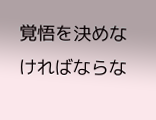覚悟を決めなければならな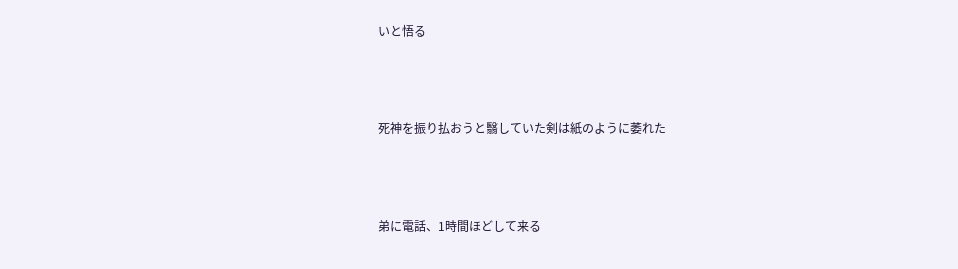いと悟る



死神を振り払おうと翳していた剣は紙のように萎れた



弟に電話、1時間ほどして来る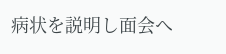病状を説明し面会へ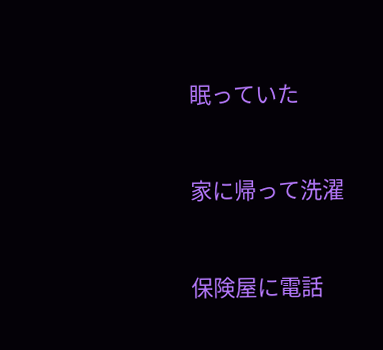眠っていた



家に帰って洗濯



保険屋に電話